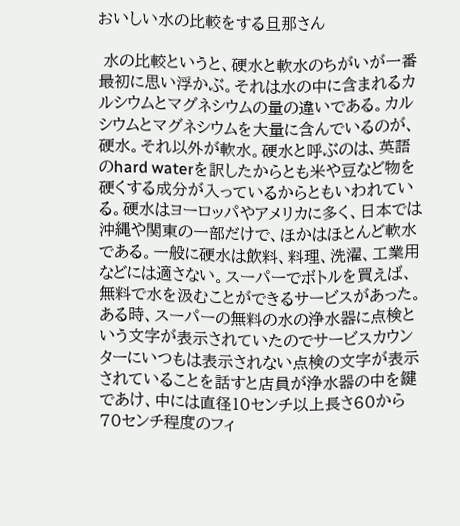おいしい水の比較をする旦那さん

 水の比較というと、硬水と軟水のちがいが一番最初に思い浮かぶ。それは水の中に含まれるカルシウムとマグネシウムの量の違いである。カルシウムとマグネシウムを大量に含んでいるのが、硬水。それ以外が軟水。硬水と呼ぶのは、英語のhard waterを訳したからとも米や豆など物を硬くする成分が入っているからともいわれている。硬水はヨーロッパやアメリカに多く、日本では沖縄や関東の一部だけで、ほかはほとんど軟水である。一般に硬水は飲料、料理、洗濯、工業用などには適さない。スーパーでボトルを買えば、無料で水を汲むことができるサービスがあった。ある時、スーパーの無料の水の浄水器に点検という文字が表示されていたのでサービスカウンターにいつもは表示されない点検の文字が表示されていることを話すと店員が浄水器の中を鍵であけ、中には直径10センチ以上長さ60から70センチ程度のフィ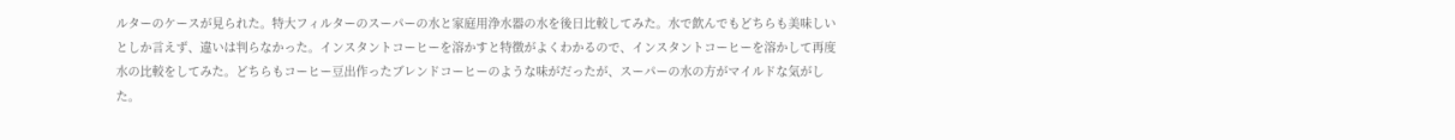ルターのケースが見られた。特大フィルターのスーパーの水と家庭用浄水器の水を後日比較してみた。水で飲んでもどちらも美味しいとしか言えず、違いは判らなかった。インスタントコーヒーを溶かすと特徴がよくわかるので、インスタントコーヒーを溶かして再度水の比較をしてみた。どちらもコーヒー豆出作ったブレンドコーヒーのような味がだったが、スーパーの水の方がマイルドな気がした。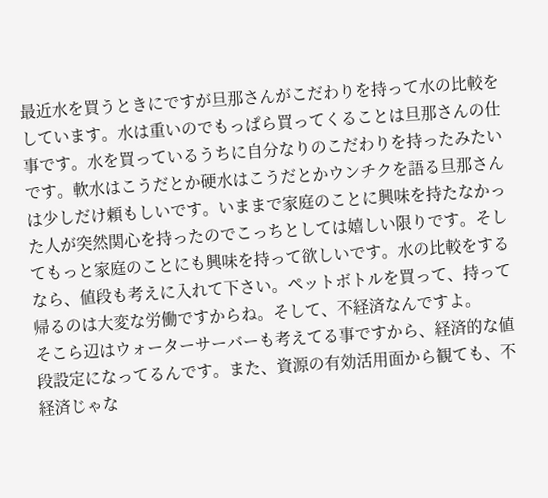最近水を買うときにですが旦那さんがこだわりを持って水の比較をしています。水は重いのでもっぱら買ってくることは旦那さんの仕事です。水を買っているうちに自分なりのこだわりを持ったみたいです。軟水はこうだとか硬水はこうだとかウンチクを語る旦那さんは少しだけ頼もしいです。いままで家庭のことに興味を持たなかった人が突然関心を持ったのでこっちとしては嬉しい限りです。そしてもっと家庭のことにも興味を持って欲しいです。水の比較をするなら、値段も考えに入れて下さい。ペットボトルを買って、持って帰るのは大変な労働ですからね。そして、不経済なんですよ。
そこら辺はウォーターサーバーも考えてる事ですから、経済的な値段設定になってるんです。また、資源の有効活用面から観ても、不経済じゃな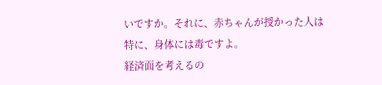いですか。それに、赤ちゃんが授かった人は特に、身体には毒ですよ。
経済面を考えるの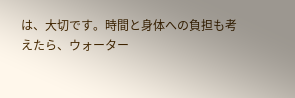は、大切です。時間と身体への負担も考えたら、ウォーター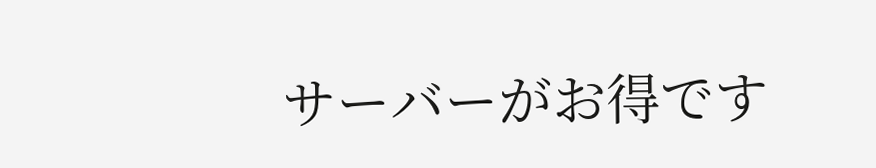サーバーがお得です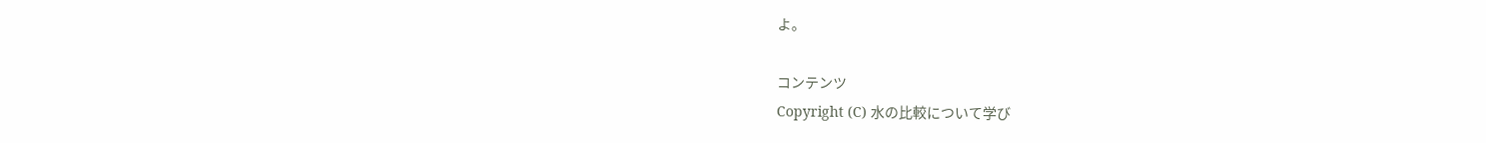よ。

コンテンツ
Copyright (C) 水の比較について学び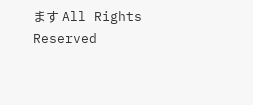ます All Rights Reserved